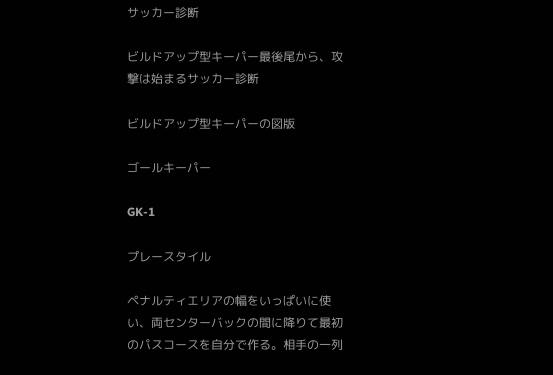サッカー診断

ビルドアップ型キーパー最後尾から、攻撃は始まるサッカー診断

ビルドアップ型キーパーの図版

ゴールキーパー

GK-1

プレースタイル

ペナルティエリアの幅をいっぱいに使い、両センターバックの間に降りて最初のパスコースを自分で作る。相手の一列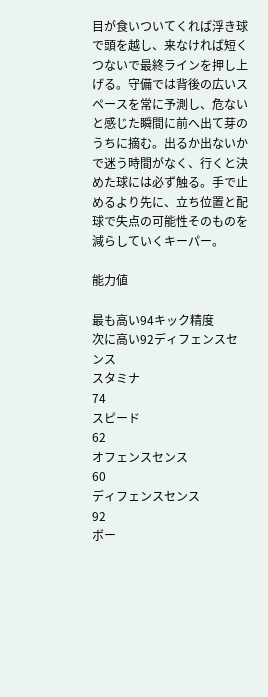目が食いついてくれば浮き球で頭を越し、来なければ短くつないで最終ラインを押し上げる。守備では背後の広いスペースを常に予測し、危ないと感じた瞬間に前へ出て芽のうちに摘む。出るか出ないかで迷う時間がなく、行くと決めた球には必ず触る。手で止めるより先に、立ち位置と配球で失点の可能性そのものを減らしていくキーパー。

能力値

最も高い94キック精度
次に高い92ディフェンスセンス
スタミナ
74
スピード
62
オフェンスセンス
60
ディフェンスセンス
92
ボー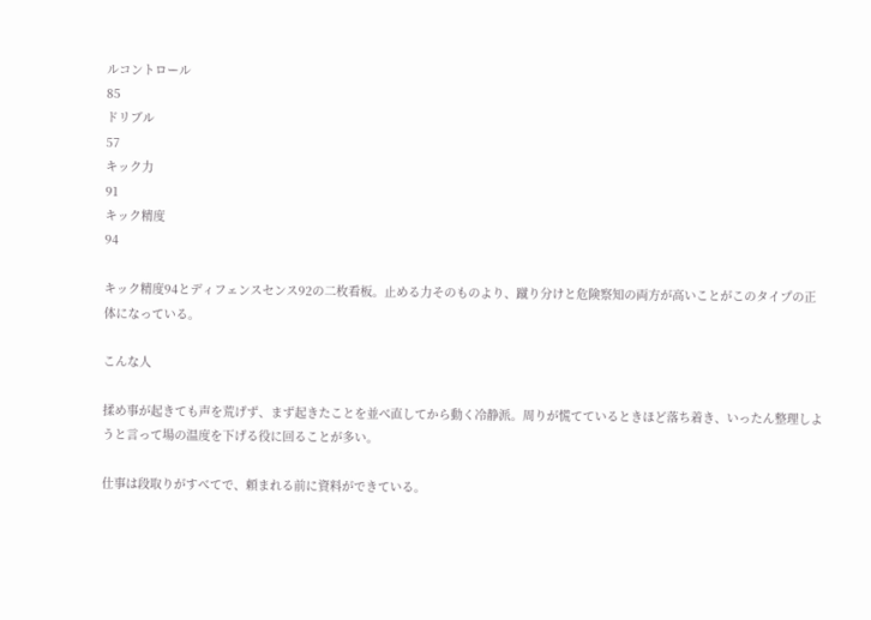ルコントロール
85
ドリブル
57
キック力
91
キック精度
94

キック精度94とディフェンスセンス92の二枚看板。止める力そのものより、蹴り分けと危険察知の両方が高いことがこのタイプの正体になっている。

こんな人

揉め事が起きても声を荒げず、まず起きたことを並べ直してから動く冷静派。周りが慌てているときほど落ち着き、いったん整理しようと言って場の温度を下げる役に回ることが多い。

仕事は段取りがすべてで、頼まれる前に資料ができている。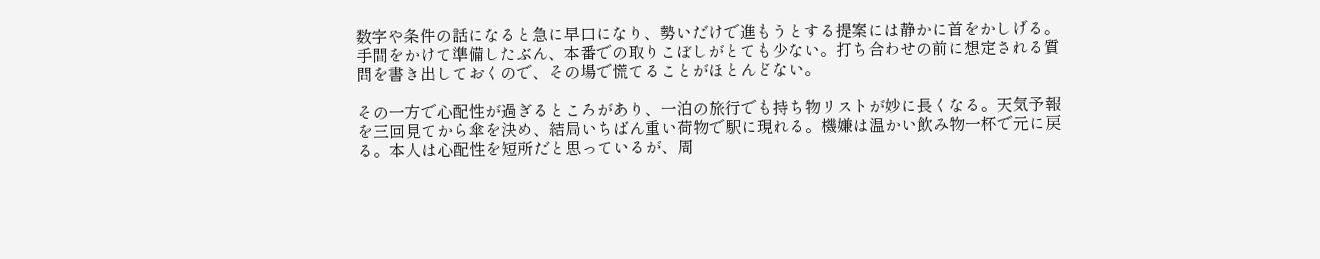数字や条件の話になると急に早口になり、勢いだけで進もうとする提案には静かに首をかしげる。手間をかけて準備したぶん、本番での取りこぼしがとても少ない。打ち合わせの前に想定される質問を書き出しておくので、その場で慌てることがほとんどない。

その一方で心配性が過ぎるところがあり、一泊の旅行でも持ち物リストが妙に長くなる。天気予報を三回見てから傘を決め、結局いちばん重い荷物で駅に現れる。機嫌は温かい飲み物一杯で元に戻る。本人は心配性を短所だと思っているが、周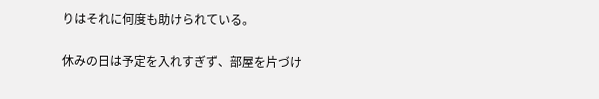りはそれに何度も助けられている。

休みの日は予定を入れすぎず、部屋を片づけ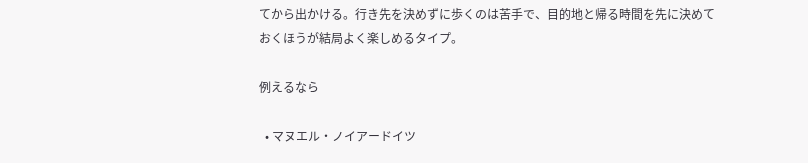てから出かける。行き先を決めずに歩くのは苦手で、目的地と帰る時間を先に決めておくほうが結局よく楽しめるタイプ。

例えるなら

  • マヌエル・ノイアードイツ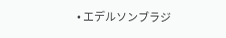• エデルソンブラジ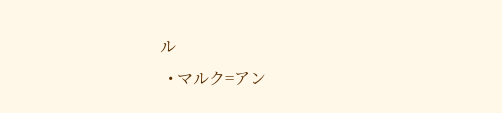ル
  • マルク=アン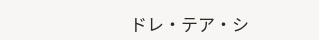ドレ・テア・シ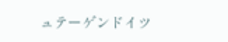ュテーゲンドイツ